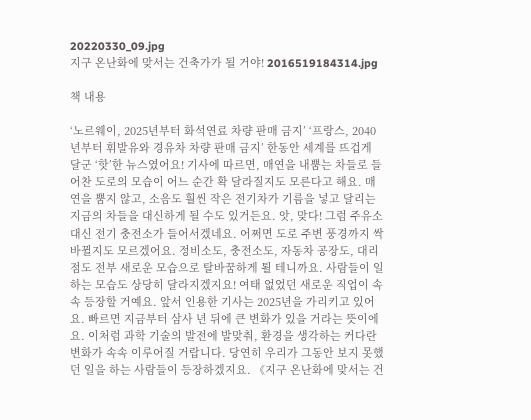20220330_09.jpg
지구 온난화에 맞서는 건축가가 될 거야! 2016519184314.jpg

책 내용

‘노르웨이, 2025년부터 화석연료 차량 판매 금지’ ‘프랑스, 2040년부터 휘발유와 경유차 차량 판매 금지’ 한동안 세계를 뜨겁게 달군 ‘핫’한 뉴스였어요! 기사에 따르면, 매연을 내뿜는 차들로 들어찬 도로의 모습이 어느 순간 확 달라질지도 모른다고 해요. 매연을 뿜지 않고, 소음도 훨씬 작은 전기차가 기름을 넣고 달리는 지금의 차들을 대신하게 될 수도 있거든요. 앗, 맞다! 그럼 주유소 대신 전기 충전소가 들어서겠네요. 어쩌면 도로 주변 풍경까지 싹 바뀔지도 모르겠어요. 정비소도, 충전소도, 자동차 공장도, 대리점도 전부 새로운 모습으로 탈바꿈하게 퇼 테니까요. 사람들이 일하는 모습도 상당히 달라지겠지요! 여태 없었던 새로운 직업이 속속 등장할 거예요. 앞서 인용한 기사는 2025년을 가리키고 있어요. 빠르면 지금부터 삼사 년 뒤에 큰 변화가 있을 거라는 뜻이에요. 이처럼 과학 기술의 발전에 발맞춰, 환경을 생각하는 커다란 변화가 속속 이루어질 거랍니다. 당연히 우리가 그동안 보지 못했던 일을 하는 사람들이 등장하겠지요. 《지구 온난화에 맞서는 건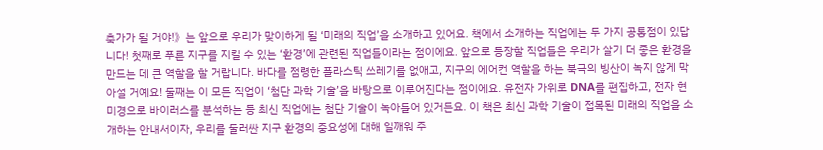축가가 될 거야!》는 앞으로 우리가 맞이하게 될 ‘미래의 직업’을 소개하고 있어요. 책에서 소개하는 직업에는 두 가지 공통점이 있답니다! 첫째로 푸른 지구를 지킬 수 있는 ‘환경’에 관련된 직업들이라는 점이에요. 앞으로 등장할 직업들은 우리가 살기 더 좋은 환경을 만드는 데 큰 역할을 할 거랍니다. 바다를 점령한 플라스틱 쓰레기를 없애고, 지구의 에어컨 역할을 하는 북극의 빙산이 녹지 않게 막아설 거예요! 둘째는 이 모든 직업이 ‘첨단 과학 기술’을 바탕으로 이루어진다는 점이에요. 유전자 가위로 DNA를 편집하고, 전자 현미경으로 바이러스를 분석하는 등 최신 직업에는 첨단 기술이 녹아들어 있거든요. 이 책은 최신 과학 기술이 접목된 미래의 직업을 소개하는 안내서이자, 우리를 둘러싼 지구 환경의 중요성에 대해 일깨워 주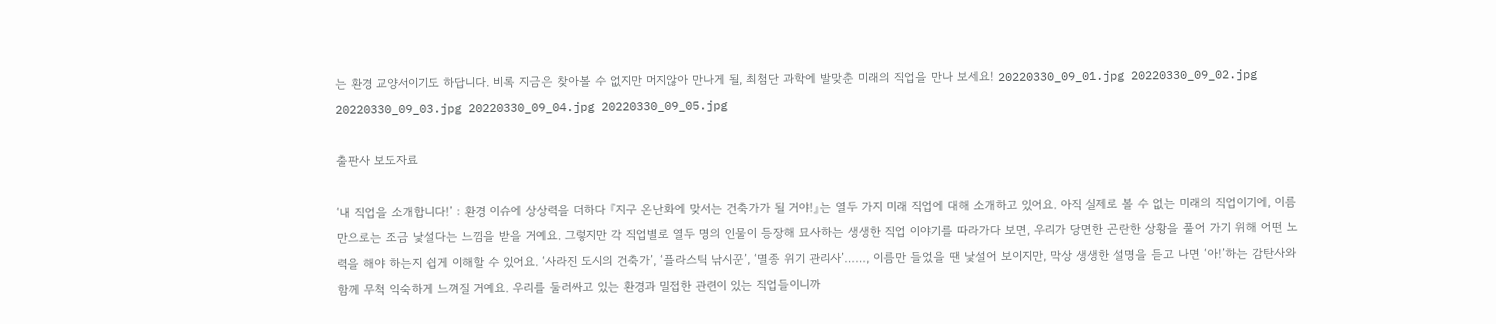는 환경 교양서이기도 하답니다. 비록 지금은 찾아볼 수 없지만 머지않아 만나게 될, 최첨단 과학에 발맞춘 미래의 직업을 만나 보세요! 20220330_09_01.jpg 20220330_09_02.jpg 20220330_09_03.jpg 20220330_09_04.jpg 20220330_09_05.jpg

출판사 보도자료

‘내 직업을 소개합니다!’ : 환경 이슈에 상상력을 더하다 『지구 온난화에 맞서는 건축가가 될 거야!』는 열두 가지 미래 직업에 대해 소개하고 있어요. 아직 실제로 볼 수 없는 미래의 직업이기에, 이름만으로는 조금 낯설다는 느낌을 받을 거예요. 그렇지만 각 직업별로 열두 명의 인물이 등장해 묘사하는 생생한 직업 이야기를 따라가다 보면, 우리가 당면한 곤란한 상황을 풀어 가기 위해 어떤 노력을 해야 하는지 쉽게 이해할 수 있어요. ‘사라진 도시의 건축가’, ‘플라스틱 낚시꾼’, ‘멸종 위기 관리사’……, 이름만 들었을 땐 낯설어 보이지만, 막상 생생한 설명을 듣고 나면 ‘아!’하는 감탄사와 함께 무척 익숙하게 느껴질 거예요. 우리를 둘러싸고 있는 환경과 밀접한 관련이 있는 직업들이니까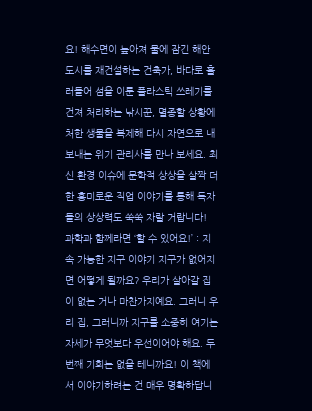요! 해수면이 높아져 물에 잠긴 해안 도시를 재건설하는 건축가, 바다로 흘러들어 섬을 이룬 플라스틱 쓰레기를 건져 처리하는 낚시꾼, 멸종할 상황에 처한 생물을 복제해 다시 자연으로 내보내는 위기 관리사를 만나 보세요. 최신 환경 이슈에 문학적 상상을 살짝 더한 흥미로운 직업 이야기를 통해 독자들의 상상력도 쑥쑥 자랄 거랍니다! 과학과 함께라면 ‘할 수 있어요!’ : 지속 가능한 지구 이야기 지구가 없어지면 어떻게 될까요? 우리가 살아갈 집이 없는 거나 마찬가지예요. 그러니 우리 집, 그러니까 지구를 소중히 여기는 자세가 무엇보다 우선이어야 해요. 두 번째 기회는 없을 테니까요! 이 책에서 이야기하려는 건 매우 명확하답니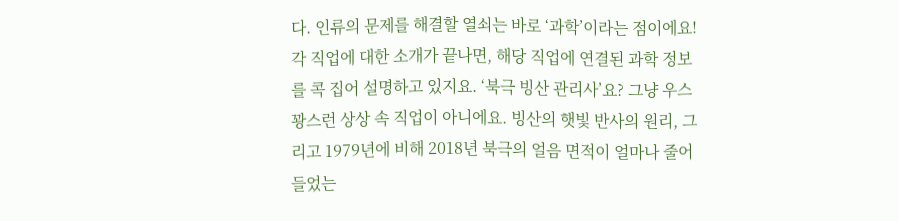다. 인류의 문제를 해결할 열쇠는 바로 ‘과학’이라는 점이에요! 각 직업에 대한 소개가 끝나면, 해당 직업에 연결된 과학 정보를 콕 집어 설명하고 있지요. ‘북극 빙산 관리사’요? 그냥 우스꽝스런 상상 속 직업이 아니에요. 빙산의 햇빛 반사의 원리, 그리고 1979년에 비해 2018년 북극의 얼음 면적이 얼마나 줄어들었는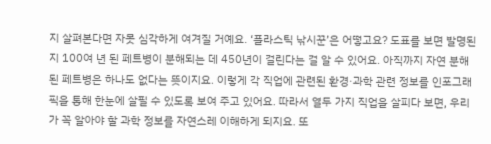지 살펴본다면 자못 심각하게 여겨질 거예요. ‘플라스틱 낚시꾼’은 어떻고요? 도표를 보면 발명된 지 100여 년 된 페트병이 분해되는 데 450년이 걸린다는 걸 알 수 있어요. 아직까지 자연 분해된 페트병은 하나도 없다는 뜻이지요. 이렇게 각 직업에 관련된 환경·과학 관련 정보를 인포그래픽을 통해 한눈에 살필 수 있도록 보여 주고 있어요. 따라서 열두 가지 직업을 살피다 보면, 우리가 꼭 알아야 할 과학 정보를 자연스레 이해하게 되지요. 또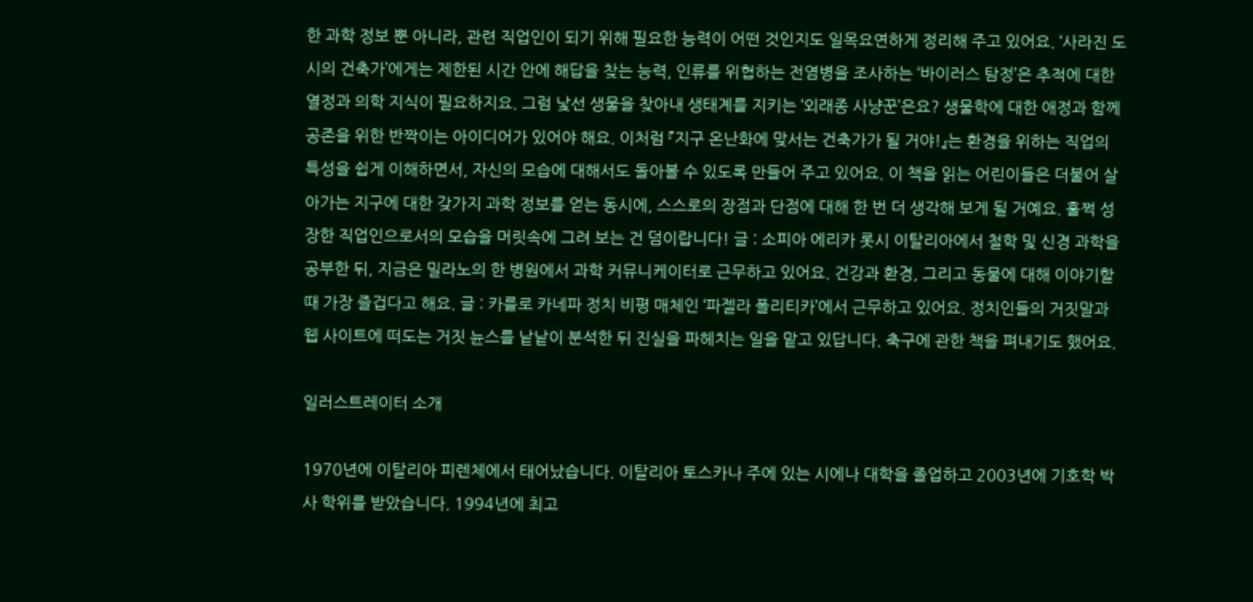한 과학 정보 뿐 아니라, 관련 직업인이 되기 위해 필요한 능력이 어떤 것인지도 일목요연하게 정리해 주고 있어요. ‘사라진 도시의 건축가’에게는 제한된 시간 안에 해답을 찾는 능력, 인류를 위협하는 전염병을 조사하는 ‘바이러스 탐정’은 추적에 대한 열정과 의학 지식이 필요하지요. 그럼 낯선 생물을 찾아내 생태계를 지키는 ‘외래종 사냥꾼’은요? 생물학에 대한 애정과 함께 공존을 위한 반짝이는 아이디어가 있어야 해요. 이처럼 『지구 온난화에 맞서는 건축가가 될 거야!』는 환경을 위하는 직업의 특성을 쉽게 이해하면서, 자신의 모습에 대해서도 돌아볼 수 있도록 만들어 주고 있어요. 이 책을 읽는 어린이들은 더불어 살아가는 지구에 대한 갖가지 과학 정보를 얻는 동시에, 스스로의 장점과 단점에 대해 한 번 더 생각해 보게 될 거예요. 훌쩍 성장한 직업인으로서의 모습을 머릿속에 그려 보는 건 덤이랍니다! 글 : 소피아 에리카 롯시 이탈리아에서 철학 및 신경 과학을 공부한 뒤, 지금은 밀라노의 한 병원에서 과학 커뮤니케이터로 근무하고 있어요. 건강과 환경, 그리고 동물에 대해 이야기할 때 가장 즐겁다고 해요. 글 : 카를로 카네파 정치 비평 매체인 ‘파젤라 폴리티카’에서 근무하고 있어요. 정치인들의 거짓말과 웹 사이트에 떠도는 거짓 뉸스를 낱낱이 분석한 뒤 진실을 파헤치는 일을 맡고 있답니다. 축구에 관한 책을 펴내기도 했어요.

일러스트레이터 소개

1970년에 이탈리아 피렌체에서 태어났습니다. 이탈리아 토스카나 주에 있는 시에나 대학을 졸업하고 2003년에 기호학 박사 학위를 받았습니다. 1994년에 최고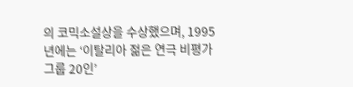의 코믹소설상을 수상했으며, 1995년에는 ‘이탈리아 젊은 연극 비평가 그룹 20인’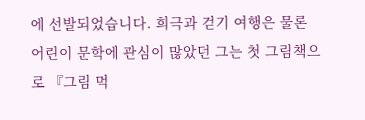에 선발되었습니다. 희극과 걷기 여행은 물론 어린이 문학에 관심이 많았던 그는 첫 그림책으로 『그림 먹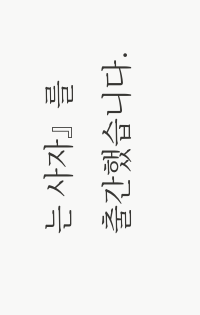는 사자』를 출간했습니다.